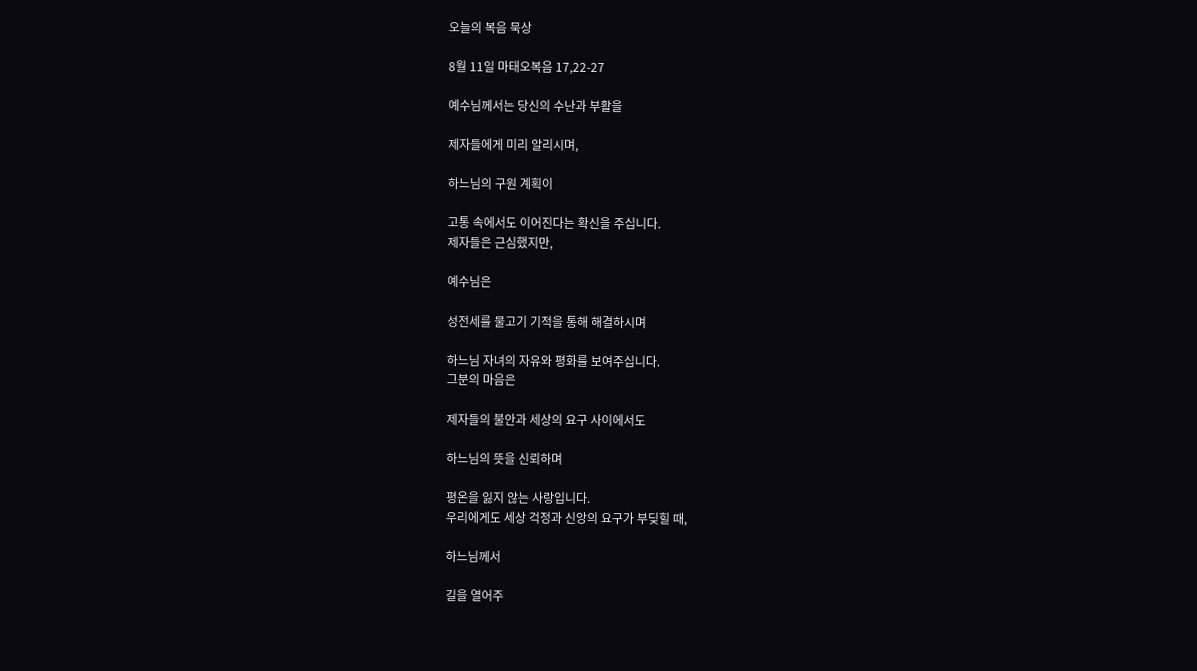오늘의 복음 묵상

8월 11일 마태오복음 17,22-27

예수님께서는 당신의 수난과 부활을

제자들에게 미리 알리시며,

하느님의 구원 계획이

고통 속에서도 이어진다는 확신을 주십니다.
제자들은 근심했지만,

예수님은

성전세를 물고기 기적을 통해 해결하시며

하느님 자녀의 자유와 평화를 보여주십니다.
그분의 마음은

제자들의 불안과 세상의 요구 사이에서도

하느님의 뜻을 신뢰하며

평온을 잃지 않는 사랑입니다.
우리에게도 세상 걱정과 신앙의 요구가 부딪힐 때,

하느님께서

길을 열어주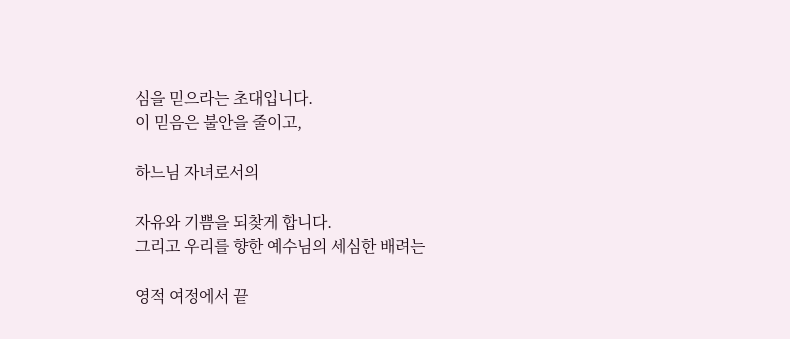심을 믿으라는 초대입니다.
이 믿음은 불안을 줄이고,

하느님 자녀로서의

자유와 기쁨을 되찾게 합니다.
그리고 우리를 향한 예수님의 세심한 배려는

영적 여정에서 끝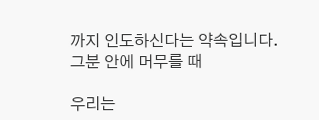까지 인도하신다는 약속입니다.
그분 안에 머무를 때

우리는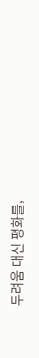두려움 대신 평화를,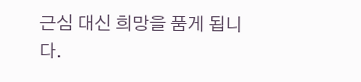근심 대신 희망을 품게 됩니다.